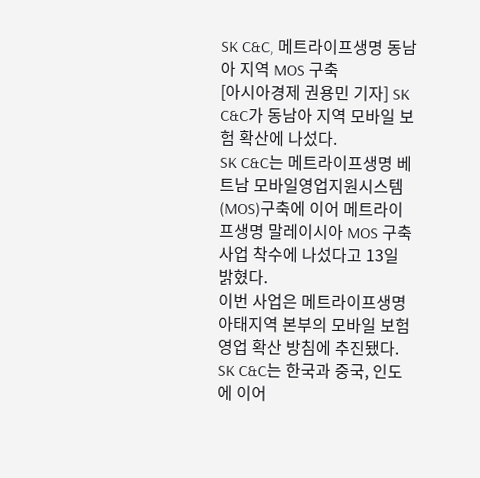SK C&C, 메트라이프생명 동남아 지역 MOS 구축
[아시아경제 권용민 기자] SK C&C가 동남아 지역 모바일 보험 확산에 나섰다.
SK C&C는 메트라이프생명 베트남 모바일영업지원시스템(MOS)구축에 이어 메트라이프생명 말레이시아 MOS 구축사업 착수에 나섰다고 13일 밝혔다.
이번 사업은 메트라이프생명 아태지역 본부의 모바일 보험영업 확산 방침에 추진됐다. SK C&C는 한국과 중국, 인도에 이어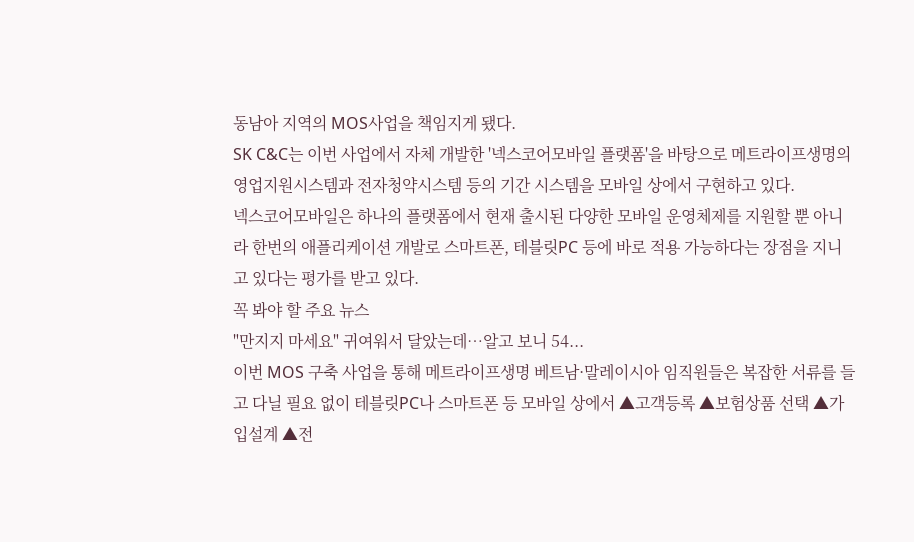동남아 지역의 MOS사업을 책임지게 됐다.
SK C&C는 이번 사업에서 자체 개발한 '넥스코어모바일 플랫폼'을 바탕으로 메트라이프생명의 영업지원시스템과 전자청약시스템 등의 기간 시스템을 모바일 상에서 구현하고 있다.
넥스코어모바일은 하나의 플랫폼에서 현재 출시된 다양한 모바일 운영체제를 지원할 뿐 아니라 한번의 애플리케이션 개발로 스마트폰, 테블릿PC 등에 바로 적용 가능하다는 장점을 지니고 있다는 평가를 받고 있다.
꼭 봐야 할 주요 뉴스
"만지지 마세요" 귀여워서 달았는데…알고 보니 54...
이번 MOS 구축 사업을 통해 메트라이프생명 베트남·말레이시아 임직원들은 복잡한 서류를 들고 다닐 필요 없이 테블릿PC나 스마트폰 등 모바일 상에서 ▲고객등록 ▲보험상품 선택 ▲가입설계 ▲전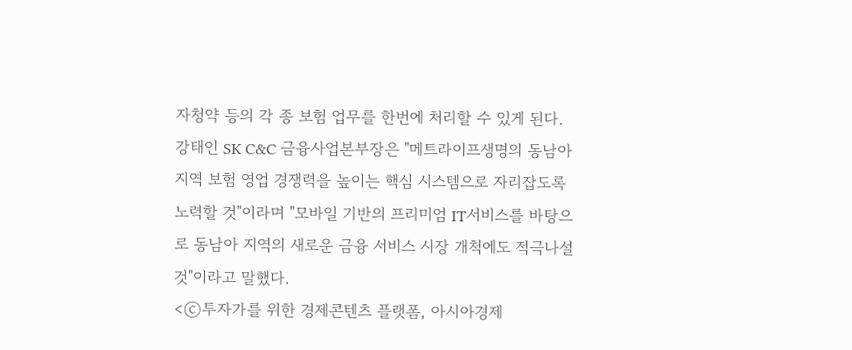자청약 등의 각 종 보험 업무를 한번에 처리할 수 있게 된다.
강태인 SK C&C 금융사업본부장은 "메트라이프생명의 동남아 지역 보험 영업 경쟁력을 높이는 핵심 시스템으로 자리잡도록 노력할 것"이라며 "모바일 기반의 프리미엄 IT서비스를 바탕으로 동남아 지역의 새로운 금융 서비스 시장 개척에도 적극나설 것"이라고 말했다.
<ⓒ투자가를 위한 경제콘텐츠 플랫폼, 아시아경제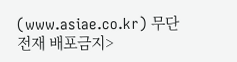(www.asiae.co.kr) 무단전재 배포금지>